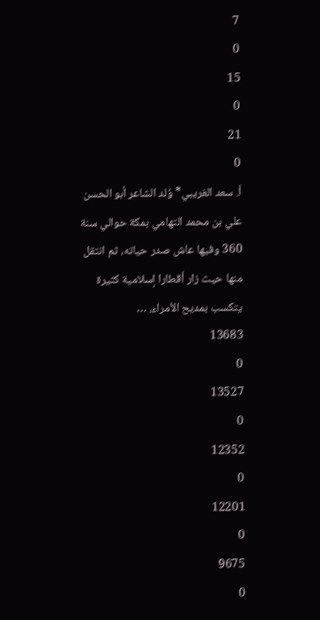7
0
15
0
21
0
أ. سعد الغريبي* وُلد الشاعر أبو الحسن علي بن محمد التهامي بمكة حوالي سنة 360 وفيها عاش صدر حياته، ثم انتقل منها حيث زار أقطارا إسلامية كثيرة يتكسب بمديح الأمراء، …
13683
0
13527
0
12352
0
12201
0
9675
0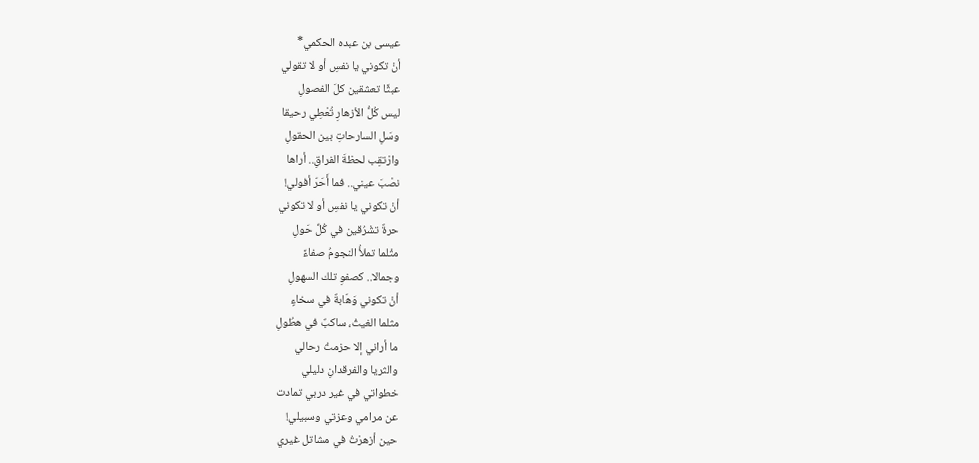عيسى بن عبده الحكمي*
أنْ تكوني يا نفسِ أو لا تقولي
عبثًا تعشقين كلَ الفصولِ
ليس كُلُّ الأزهارِ تُعْطِي رحيقا
وسَلِ السارحاتِ بين الحقولِ
وارْتقِب لحظةَ الفراقِ.. أراها
نصْبَ عيني.. فما أَحَرّ أفولي!
أنْ تكوني يا نفسِ أو لا تكوني
حرةٌ تشْرُقين في كُلِّ حَولِ
مثْلما تملأُ النجومُ صفاءً
وجمالا.. كصفوِ تلك السهولِ
أنْ تكوني وَهّابةٌ في سخاءٍ
مثلما الغيثُ، ساكبٌ في هطُولِ
ما أراني إلا حزمتُ رحالي
والثريا والفرقدانِ دليلي
خطواتي في غير دربي تمادت
عن مرامي وعزتي وسبيلي!
حين أزهرْتُ في مشاتل غيري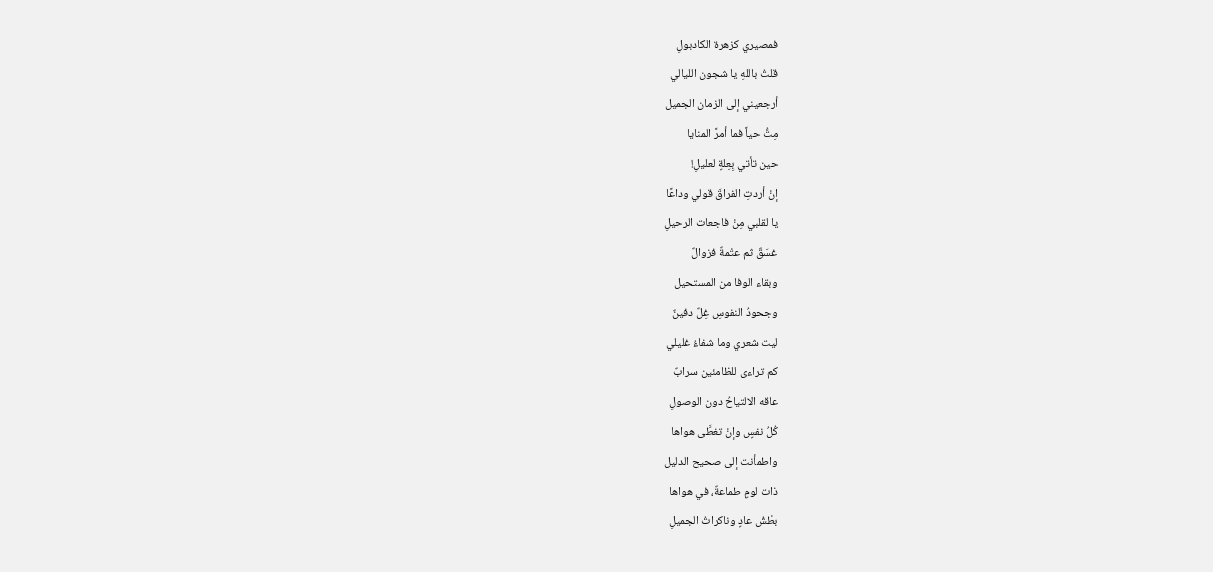فمصيري كزهرة الكادبولِ
قلتُ باللهِ يا شجون الليالي
أرجعيني إلى الزمان الجميل
مِتُّ حياً فما أمرَّ المنايا
حين تأتي بِعِلةٍ لعليلِ!
إنْ أردتِ الفراقَ قولي وداعًا
يا لقلبي مِنْ فاجعات الرحيلِ
غسَقٌ ثم عتْمةٌ فزوالٌ
وبقاء الوفا من المستحيل
وجحودُ النفوسِ غِلٌ دفينٌ
ليت شعري وما شفاءُ غليلي
كم تراءى للظامئين سرابٌ
عاقه الالتياحُ دون الوصولِ
كُلُ نفسٍ وإنْ تغطَّى هواها
واطمأنت إلى صحيح الدليل
ذات لومٍ طماعةٌ، في هواها
بطْشُ عادٍ وناكراتُ الجميلِ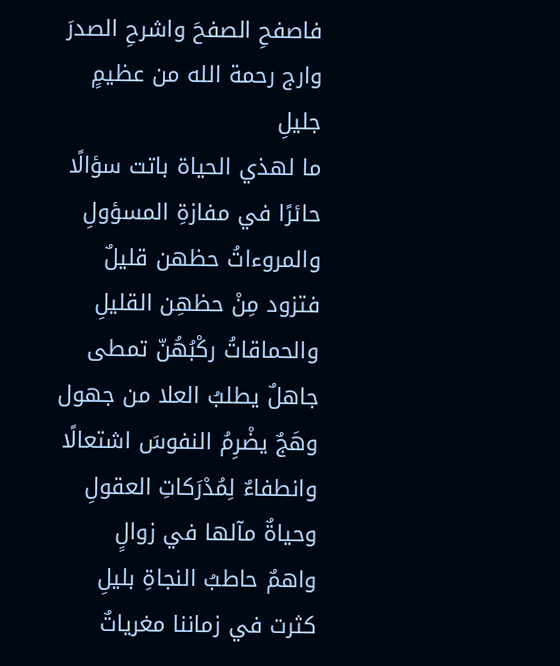فاصفحِ الصفحَ واشرحِ الصدرَ
وارج رحمة الله من عظيمٍ جليلِ
ما لهذي الحياة باتت سؤالًا
حائرًا في مفازةِ المسؤولِ
والمروءاتُ حظهن قليلٌ
فتزود مِنْ حظهِن القليلِ
والحماقاتُ ركْبُهُنّ تمطى
جاهلٌ يطلبُ العلا من جهول
وهَجٌ يضْرِمُ النفوسَ اشتعالًا
وانطفاءٌ لِمُدْرَكاتِ العقولِ
وحياةٌ مآلها في زوالٍ
واهمٌ حاطبُ النجاةِ بليلِ
كثرت في زماننا مغرياتٌ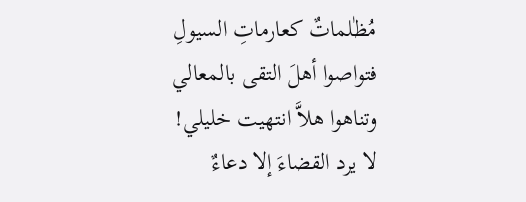مُظٰلماتٌ كعارماتِ السيولِ
فتواصوا أهلَ التقى بالمعالي
وتناهوا هلاَّ انتهيت خليلي!
لا يرد القضاءَ إلا دعاءٌ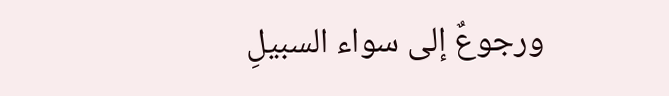ورجوعٌ إلى سواء السبيلِ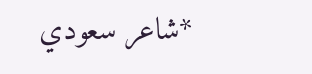*شاعر سعودي